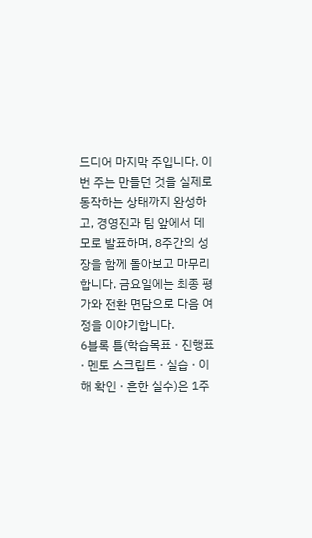드디어 마지막 주입니다. 이번 주는 만들던 것을 실제로 동작하는 상태까지 완성하고, 경영진과 팀 앞에서 데모로 발표하며, 8주간의 성장을 함께 돌아보고 마무리합니다. 금요일에는 최종 평가와 전환 면담으로 다음 여정을 이야기합니다.
6블록 틀(학습목표 · 진행표 · 멘토 스크립트 · 실습 · 이해 확인 · 흔한 실수)은 1주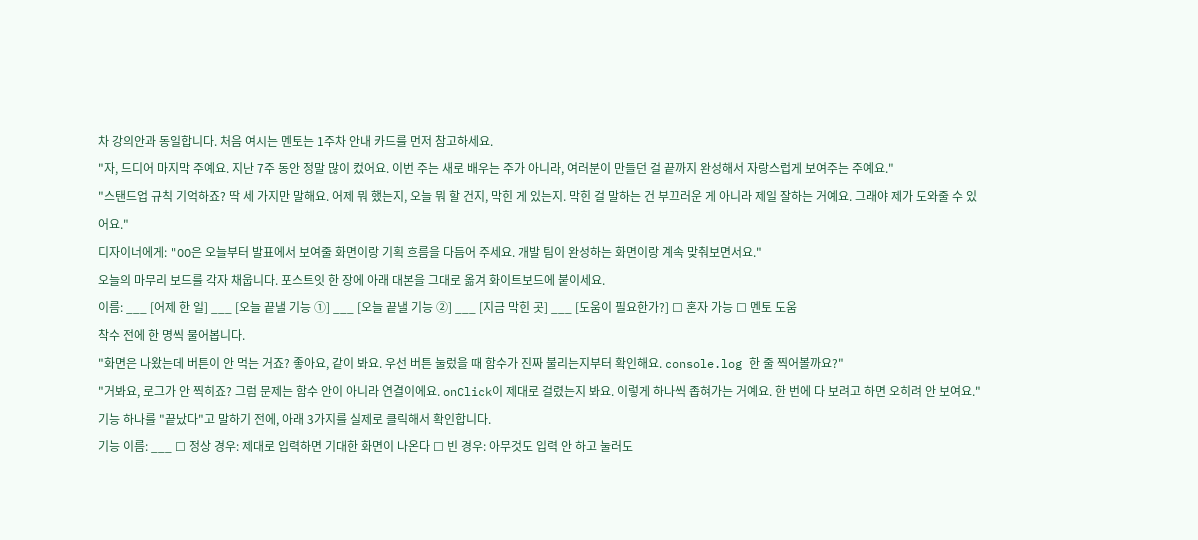차 강의안과 동일합니다. 처음 여시는 멘토는 1주차 안내 카드를 먼저 참고하세요.
"자, 드디어 마지막 주예요. 지난 7주 동안 정말 많이 컸어요. 이번 주는 새로 배우는 주가 아니라, 여러분이 만들던 걸 끝까지 완성해서 자랑스럽게 보여주는 주예요."
"스탠드업 규칙 기억하죠? 딱 세 가지만 말해요. 어제 뭐 했는지, 오늘 뭐 할 건지, 막힌 게 있는지. 막힌 걸 말하는 건 부끄러운 게 아니라 제일 잘하는 거예요. 그래야 제가 도와줄 수 있어요."
디자이너에게: "OO은 오늘부터 발표에서 보여줄 화면이랑 기획 흐름을 다듬어 주세요. 개발 팀이 완성하는 화면이랑 계속 맞춰보면서요."
오늘의 마무리 보드를 각자 채웁니다. 포스트잇 한 장에 아래 대본을 그대로 옮겨 화이트보드에 붙이세요.
이름: ___ [어제 한 일] ___ [오늘 끝낼 기능 ①] ___ [오늘 끝낼 기능 ②] ___ [지금 막힌 곳] ___ [도움이 필요한가?] ☐ 혼자 가능 ☐ 멘토 도움
착수 전에 한 명씩 물어봅니다.
"화면은 나왔는데 버튼이 안 먹는 거죠? 좋아요, 같이 봐요. 우선 버튼 눌렀을 때 함수가 진짜 불리는지부터 확인해요. console.log 한 줄 찍어볼까요?"
"거봐요, 로그가 안 찍히죠? 그럼 문제는 함수 안이 아니라 연결이에요. onClick이 제대로 걸렸는지 봐요. 이렇게 하나씩 좁혀가는 거예요. 한 번에 다 보려고 하면 오히려 안 보여요."
기능 하나를 "끝났다"고 말하기 전에, 아래 3가지를 실제로 클릭해서 확인합니다.
기능 이름: ___ ☐ 정상 경우: 제대로 입력하면 기대한 화면이 나온다 ☐ 빈 경우: 아무것도 입력 안 하고 눌러도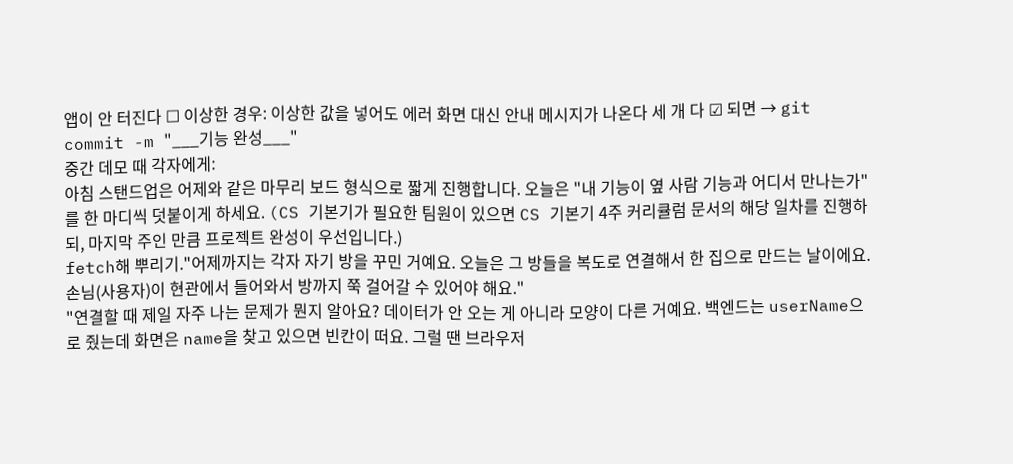앱이 안 터진다 ☐ 이상한 경우: 이상한 값을 넣어도 에러 화면 대신 안내 메시지가 나온다 세 개 다 ☑ 되면 → git commit -m "___기능 완성___"
중간 데모 때 각자에게:
아침 스탠드업은 어제와 같은 마무리 보드 형식으로 짧게 진행합니다. 오늘은 "내 기능이 옆 사람 기능과 어디서 만나는가"를 한 마디씩 덧붙이게 하세요. (CS 기본기가 필요한 팀원이 있으면 CS 기본기 4주 커리큘럼 문서의 해당 일차를 진행하되, 마지막 주인 만큼 프로젝트 완성이 우선입니다.)
fetch해 뿌리기."어제까지는 각자 자기 방을 꾸민 거예요. 오늘은 그 방들을 복도로 연결해서 한 집으로 만드는 날이에요. 손님(사용자)이 현관에서 들어와서 방까지 쭉 걸어갈 수 있어야 해요."
"연결할 때 제일 자주 나는 문제가 뭔지 알아요? 데이터가 안 오는 게 아니라 모양이 다른 거예요. 백엔드는 userName으로 줬는데 화면은 name을 찾고 있으면 빈칸이 떠요. 그럴 땐 브라우저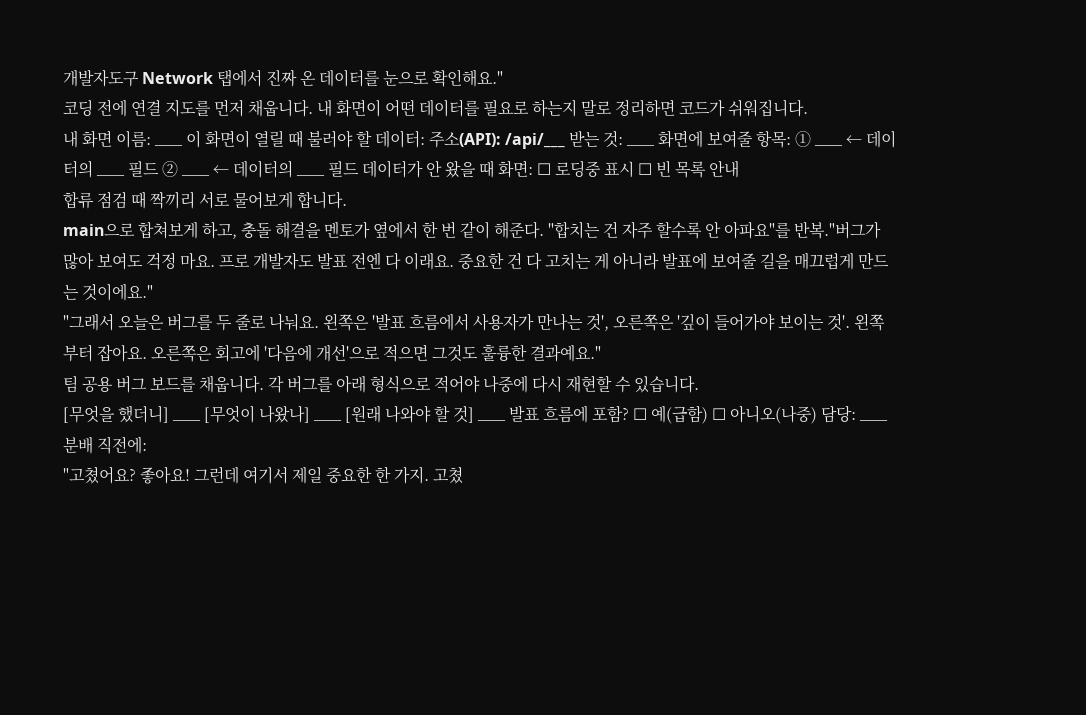개발자도구 Network 탭에서 진짜 온 데이터를 눈으로 확인해요."
코딩 전에 연결 지도를 먼저 채웁니다. 내 화면이 어떤 데이터를 필요로 하는지 말로 정리하면 코드가 쉬워집니다.
내 화면 이름: ___ 이 화면이 열릴 때 불러야 할 데이터: 주소(API): /api/___ 받는 것: ___ 화면에 보여줄 항목: ① ___ ← 데이터의 ___ 필드 ② ___ ← 데이터의 ___ 필드 데이터가 안 왔을 때 화면: ☐ 로딩중 표시 ☐ 빈 목록 안내
합류 점검 때 짝끼리 서로 물어보게 합니다.
main으로 합쳐보게 하고, 충돌 해결을 멘토가 옆에서 한 번 같이 해준다. "합치는 건 자주 할수록 안 아파요"를 반복."버그가 많아 보여도 걱정 마요. 프로 개발자도 발표 전엔 다 이래요. 중요한 건 다 고치는 게 아니라 발표에 보여줄 길을 매끄럽게 만드는 것이에요."
"그래서 오늘은 버그를 두 줄로 나눠요. 왼쪽은 '발표 흐름에서 사용자가 만나는 것', 오른쪽은 '깊이 들어가야 보이는 것'. 왼쪽부터 잡아요. 오른쪽은 회고에 '다음에 개선'으로 적으면 그것도 훌륭한 결과예요."
팀 공용 버그 보드를 채웁니다. 각 버그를 아래 형식으로 적어야 나중에 다시 재현할 수 있습니다.
[무엇을 했더니] ___ [무엇이 나왔나] ___ [원래 나와야 할 것] ___ 발표 흐름에 포함? ☐ 예(급함) ☐ 아니오(나중) 담당: ___
분배 직전에:
"고쳤어요? 좋아요! 그런데 여기서 제일 중요한 한 가지. 고쳤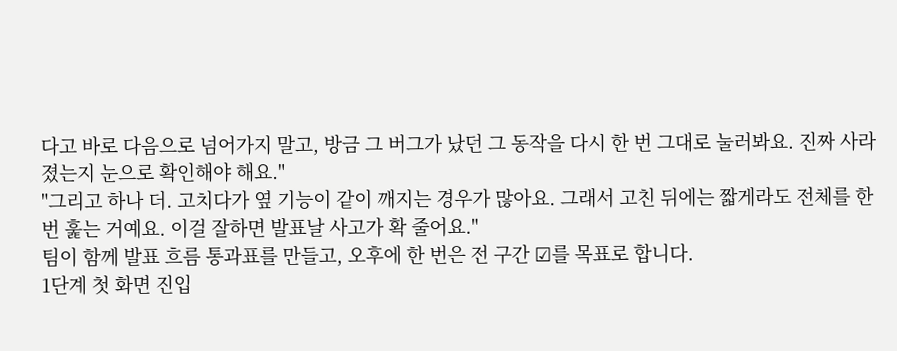다고 바로 다음으로 넘어가지 말고, 방금 그 버그가 났던 그 동작을 다시 한 번 그대로 눌러봐요. 진짜 사라졌는지 눈으로 확인해야 해요."
"그리고 하나 더. 고치다가 옆 기능이 같이 깨지는 경우가 많아요. 그래서 고친 뒤에는 짧게라도 전체를 한 번 훑는 거예요. 이걸 잘하면 발표날 사고가 확 줄어요."
팀이 함께 발표 흐름 통과표를 만들고, 오후에 한 번은 전 구간 ☑를 목표로 합니다.
1단계 첫 화면 진입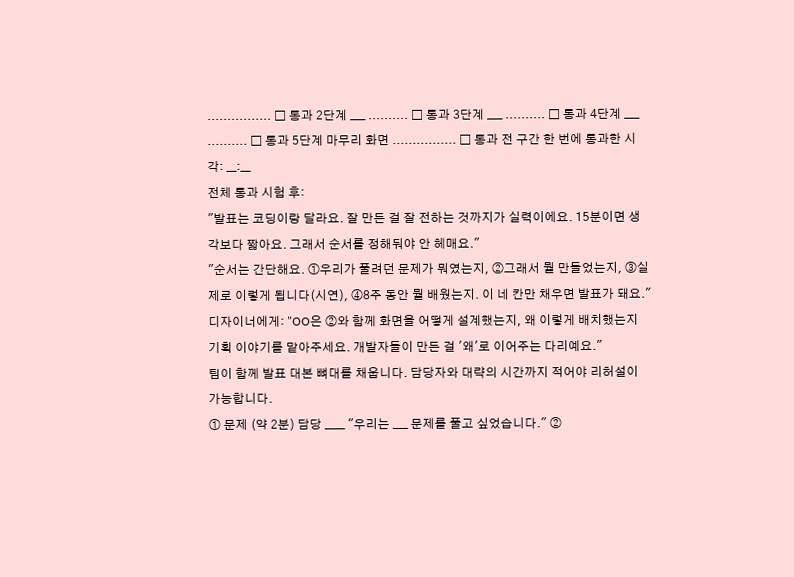................ ☐ 통과 2단계 ___ .......... ☐ 통과 3단계 ___ .......... ☐ 통과 4단계 ___ .......... ☐ 통과 5단계 마무리 화면 ................ ☐ 통과 전 구간 한 번에 통과한 시각: __:__
전체 통과 시험 후:
"발표는 코딩이랑 달라요. 잘 만든 걸 잘 전하는 것까지가 실력이에요. 15분이면 생각보다 짧아요. 그래서 순서를 정해둬야 안 헤매요."
"순서는 간단해요. ①우리가 풀려던 문제가 뭐였는지, ②그래서 뭘 만들었는지, ③실제로 이렇게 됩니다(시연), ④8주 동안 뭘 배웠는지. 이 네 칸만 채우면 발표가 돼요."
디자이너에게: "OO은 ②와 함께 화면을 어떻게 설계했는지, 왜 이렇게 배치했는지 기획 이야기를 맡아주세요. 개발자들이 만든 걸 '왜'로 이어주는 다리예요."
팀이 함께 발표 대본 뼈대를 채웁니다. 담당자와 대략의 시간까지 적어야 리허설이 가능합니다.
① 문제 (약 2분) 담당 ____ "우리는 ___ 문제를 풀고 싶었습니다." ②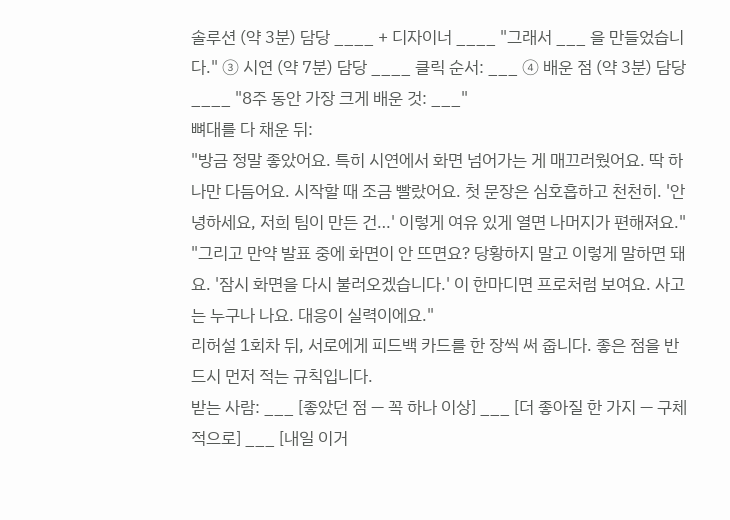솔루션 (약 3분) 담당 ____ + 디자이너 ____ "그래서 ___ 을 만들었습니다." ③ 시연 (약 7분) 담당 ____ 클릭 순서: ___ ④ 배운 점 (약 3분) 담당 ____ "8주 동안 가장 크게 배운 것: ___"
뼈대를 다 채운 뒤:
"방금 정말 좋았어요. 특히 시연에서 화면 넘어가는 게 매끄러웠어요. 딱 하나만 다듬어요. 시작할 때 조금 빨랐어요. 첫 문장은 심호흡하고 천천히. '안녕하세요, 저희 팀이 만든 건…' 이렇게 여유 있게 열면 나머지가 편해져요."
"그리고 만약 발표 중에 화면이 안 뜨면요? 당황하지 말고 이렇게 말하면 돼요. '잠시 화면을 다시 불러오겠습니다.' 이 한마디면 프로처럼 보여요. 사고는 누구나 나요. 대응이 실력이에요."
리허설 1회차 뒤, 서로에게 피드백 카드를 한 장씩 써 줍니다. 좋은 점을 반드시 먼저 적는 규칙입니다.
받는 사람: ___ [좋았던 점 — 꼭 하나 이상] ___ [더 좋아질 한 가지 — 구체적으로] ___ [내일 이거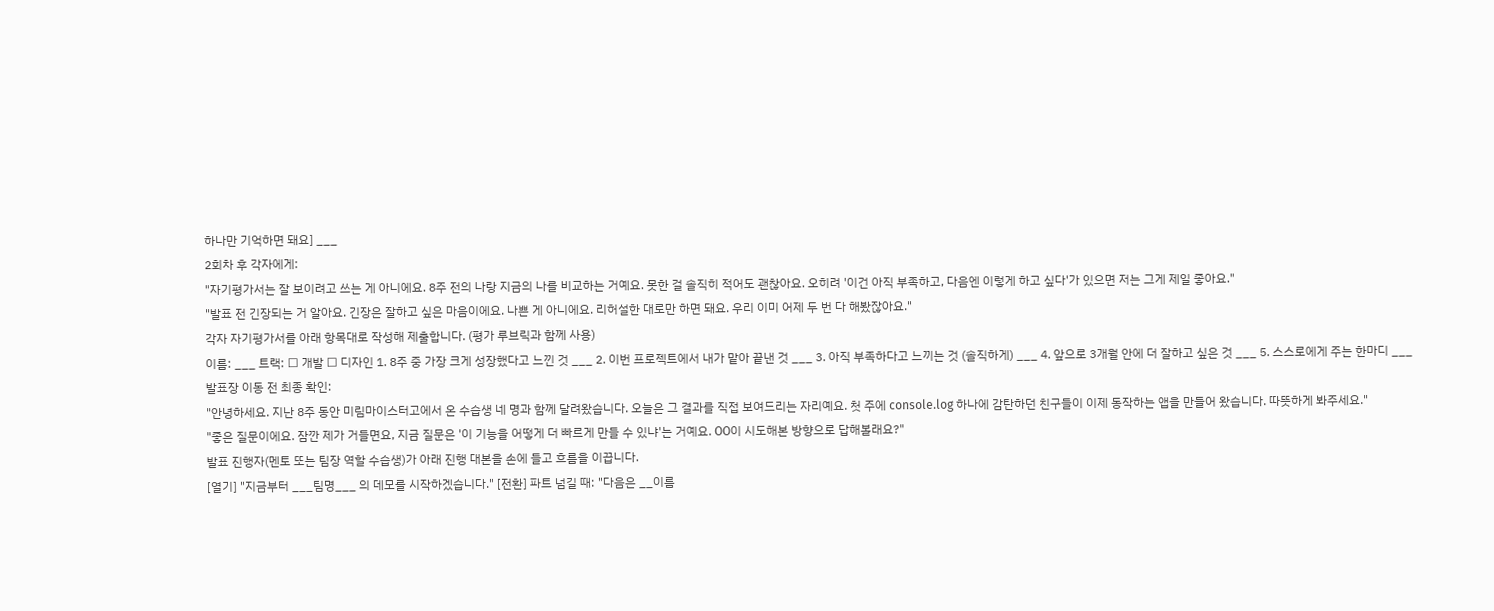하나만 기억하면 돼요] ___
2회차 후 각자에게:
"자기평가서는 잘 보이려고 쓰는 게 아니에요. 8주 전의 나랑 지금의 나를 비교하는 거예요. 못한 걸 솔직히 적어도 괜찮아요. 오히려 '이건 아직 부족하고, 다음엔 이렇게 하고 싶다'가 있으면 저는 그게 제일 좋아요."
"발표 전 긴장되는 거 알아요. 긴장은 잘하고 싶은 마음이에요. 나쁜 게 아니에요. 리허설한 대로만 하면 돼요. 우리 이미 어제 두 번 다 해봤잖아요."
각자 자기평가서를 아래 항목대로 작성해 제출합니다. (평가 루브릭과 함께 사용)
이름: ___ 트랙: ☐ 개발 ☐ 디자인 1. 8주 중 가장 크게 성장했다고 느낀 것 ___ 2. 이번 프로젝트에서 내가 맡아 끝낸 것 ___ 3. 아직 부족하다고 느끼는 것 (솔직하게) ___ 4. 앞으로 3개월 안에 더 잘하고 싶은 것 ___ 5. 스스로에게 주는 한마디 ___
발표장 이동 전 최종 확인:
"안녕하세요. 지난 8주 동안 미림마이스터고에서 온 수습생 네 명과 함께 달려왔습니다. 오늘은 그 결과를 직접 보여드리는 자리예요. 첫 주에 console.log 하나에 감탄하던 친구들이 이제 동작하는 앱을 만들어 왔습니다. 따뜻하게 봐주세요."
"좋은 질문이에요. 잠깐 제가 거들면요, 지금 질문은 '이 기능을 어떻게 더 빠르게 만들 수 있냐'는 거예요. OO이 시도해본 방향으로 답해볼래요?"
발표 진행자(멘토 또는 팀장 역할 수습생)가 아래 진행 대본을 손에 들고 흐름을 이끕니다.
[열기] "지금부터 ___팀명___ 의 데모를 시작하겠습니다." [전환] 파트 넘길 때: "다음은 __이름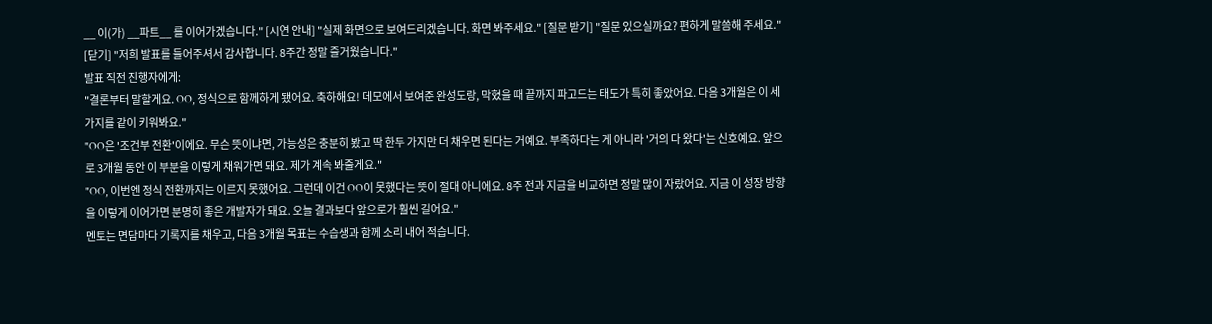__ 이(가) __파트__ 를 이어가겠습니다." [시연 안내] "실제 화면으로 보여드리겠습니다. 화면 봐주세요." [질문 받기] "질문 있으실까요? 편하게 말씀해 주세요." [닫기] "저희 발표를 들어주셔서 감사합니다. 8주간 정말 즐거웠습니다."
발표 직전 진행자에게:
"결론부터 말할게요. OO, 정식으로 함께하게 됐어요. 축하해요! 데모에서 보여준 완성도랑, 막혔을 때 끝까지 파고드는 태도가 특히 좋았어요. 다음 3개월은 이 세 가지를 같이 키워봐요."
"OO은 '조건부 전환'이에요. 무슨 뜻이냐면, 가능성은 충분히 봤고 딱 한두 가지만 더 채우면 된다는 거예요. 부족하다는 게 아니라 '거의 다 왔다'는 신호예요. 앞으로 3개월 동안 이 부분을 이렇게 채워가면 돼요. 제가 계속 봐줄게요."
"OO, 이번엔 정식 전환까지는 이르지 못했어요. 그런데 이건 OO이 못했다는 뜻이 절대 아니에요. 8주 전과 지금을 비교하면 정말 많이 자랐어요. 지금 이 성장 방향을 이렇게 이어가면 분명히 좋은 개발자가 돼요. 오늘 결과보다 앞으로가 훨씬 길어요."
멘토는 면담마다 기록지를 채우고, 다음 3개월 목표는 수습생과 함께 소리 내어 적습니다.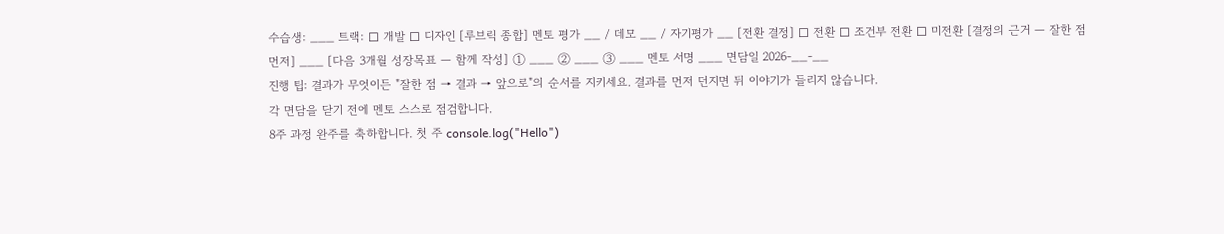수습생: ___ 트랙: ☐ 개발 ☐ 디자인 [루브릭 종합] 멘토 평가 __ / 데모 __ / 자기평가 __ [전환 결정] ☐ 전환 ☐ 조건부 전환 ☐ 미전환 [결정의 근거 — 잘한 점 먼저] ___ [다음 3개월 성장목표 — 함께 작성] ① ___ ② ___ ③ ___ 멘토 서명 ___ 면담일 2026-__-__
진행 팁: 결과가 무엇이든 "잘한 점 → 결과 → 앞으로"의 순서를 지키세요. 결과를 먼저 던지면 뒤 이야기가 들리지 않습니다.
각 면담을 닫기 전에 멘토 스스로 점검합니다.
8주 과정 완주를 축하합니다. 첫 주 console.log("Hello")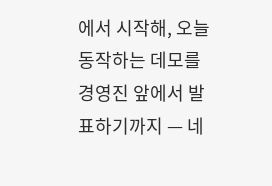에서 시작해, 오늘 동작하는 데모를 경영진 앞에서 발표하기까지 — 네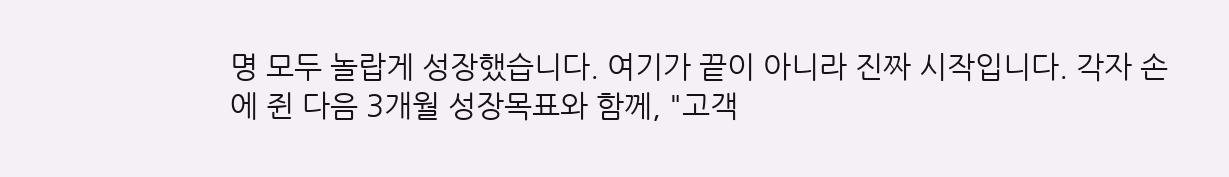명 모두 놀랍게 성장했습니다. 여기가 끝이 아니라 진짜 시작입니다. 각자 손에 쥔 다음 3개월 성장목표와 함께, "고객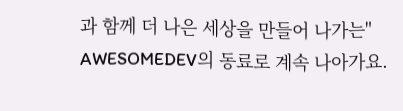과 함께 더 나은 세상을 만들어 나가는" AWESOMEDEV의 동료로 계속 나아가요.